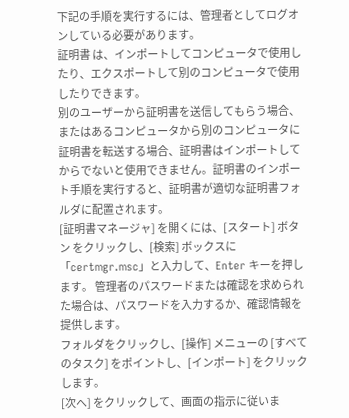下記の手順を実行するには、管理者としてログオンしている必要があります。
証明書 は、インポートしてコンピュータで使用したり、エクスポートして別のコンピュータで使用したりできます。
別のユーザーから証明書を送信してもらう場合、またはあるコンピュータから別のコンピュータに証明書を転送する場合、証明書はインポートしてからでないと使用できません。証明書のインポート手順を実行すると、証明書が適切な証明書フォルダに配置されます。
[証明書マネージャ] を開くには、[スタート] ボタン をクリックし、[検索] ボックスに「certmgr.msc」と入力して、Enter キーを押します。 管理者のパスワードまたは確認を求められた場合は、パスワードを入力するか、確認情報を提供します。
フォルダをクリックし、[操作] メニューの [すべてのタスク] をポイントし、[インポート] をクリックします。
[次へ] をクリックして、画面の指示に従いま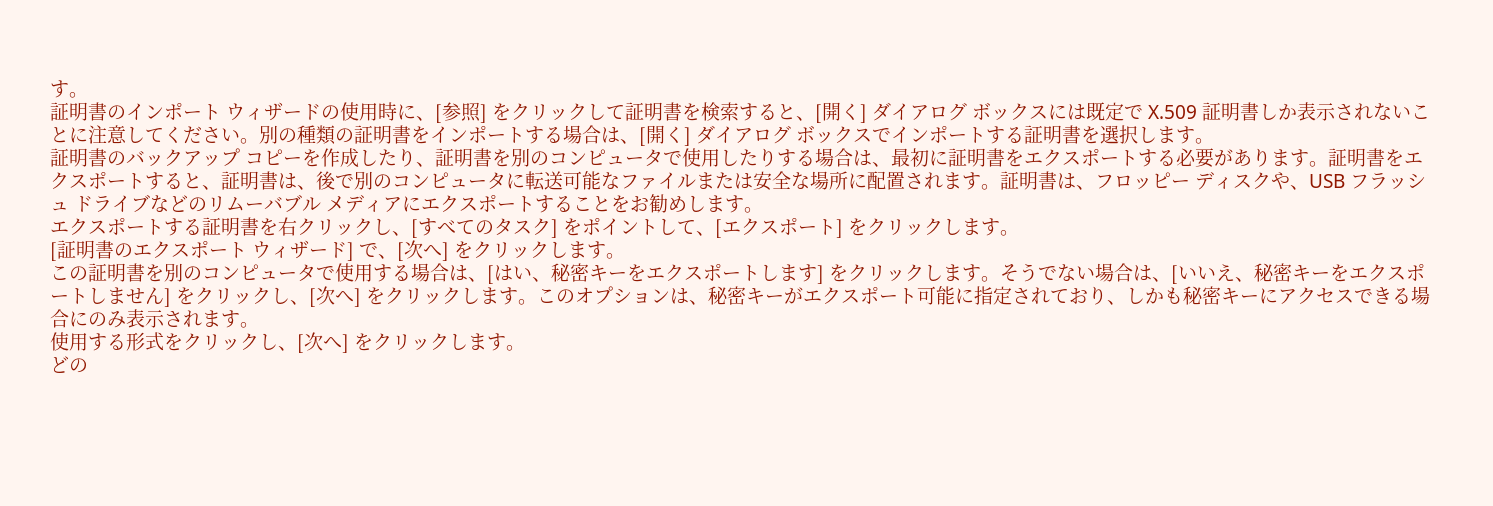す。
証明書のインポート ウィザードの使用時に、[参照] をクリックして証明書を検索すると、[開く] ダイアログ ボックスには既定で X.509 証明書しか表示されないことに注意してください。別の種類の証明書をインポートする場合は、[開く] ダイアログ ボックスでインポートする証明書を選択します。
証明書のバックアップ コピーを作成したり、証明書を別のコンピュータで使用したりする場合は、最初に証明書をエクスポートする必要があります。証明書をエクスポートすると、証明書は、後で別のコンピュータに転送可能なファイルまたは安全な場所に配置されます。証明書は、フロッピー ディスクや、USB フラッシュ ドライブなどのリムーバブル メディアにエクスポートすることをお勧めします。
エクスポートする証明書を右クリックし、[すべてのタスク] をポイントして、[エクスポート] をクリックします。
[証明書のエクスポート ウィザード] で、[次へ] をクリックします。
この証明書を別のコンピュータで使用する場合は、[はい、秘密キーをエクスポートします] をクリックします。そうでない場合は、[いいえ、秘密キーをエクスポートしません] をクリックし、[次へ] をクリックします。このオプションは、秘密キーがエクスポート可能に指定されており、しかも秘密キーにアクセスできる場合にのみ表示されます。
使用する形式をクリックし、[次へ] をクリックします。
どの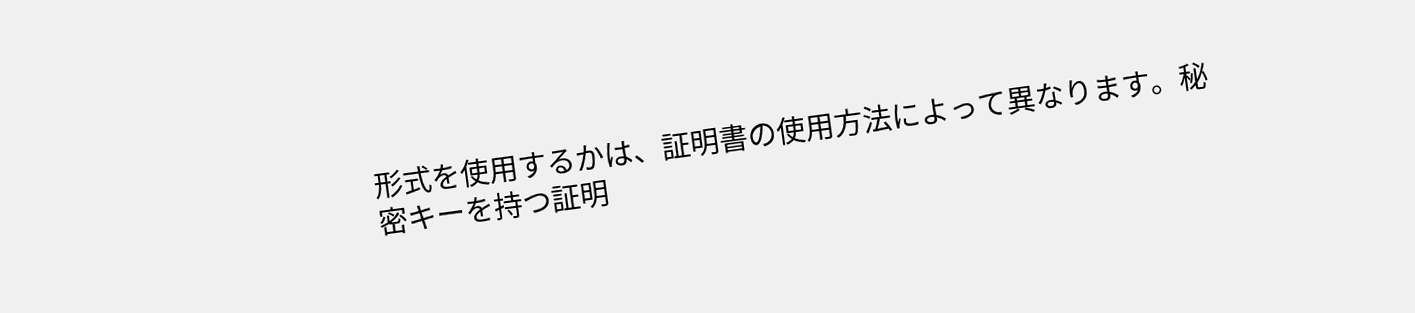形式を使用するかは、証明書の使用方法によって異なります。秘密キーを持つ証明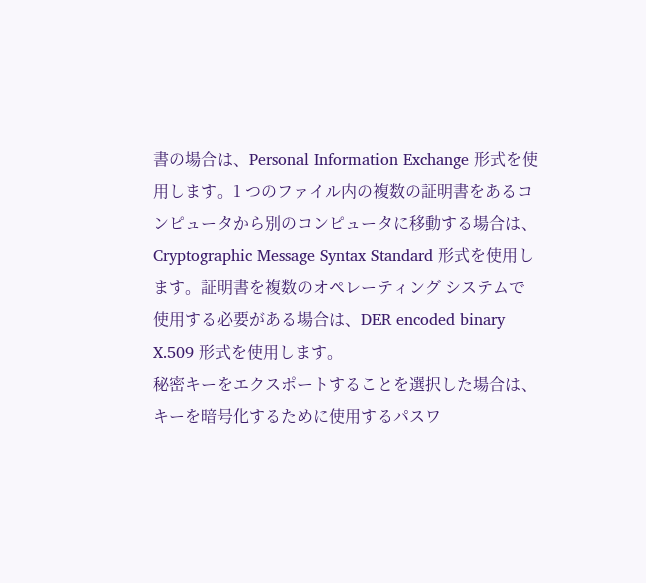書の場合は、Personal Information Exchange 形式を使用します。1 つのファイル内の複数の証明書をあるコンピュータから別のコンピュータに移動する場合は、Cryptographic Message Syntax Standard 形式を使用します。証明書を複数のオペレーティング システムで使用する必要がある場合は、DER encoded binary X.509 形式を使用します。
秘密キーをエクスポートすることを選択した場合は、キーを暗号化するために使用するパスワ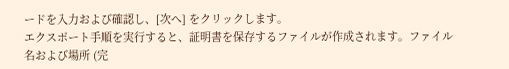ードを入力および確認し、[次へ] をクリックします。
エクスポート手順を実行すると、証明書を保存するファイルが作成されます。ファイル名および場所 (完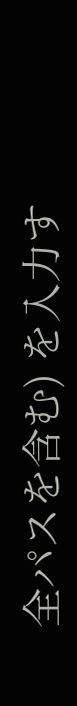全パスを含む) を入力す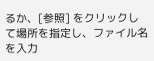るか、[参照] をクリックして場所を指定し、ファイル名を入力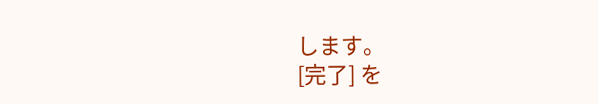します。
[完了] を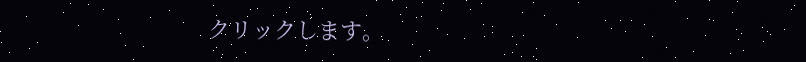クリックします。